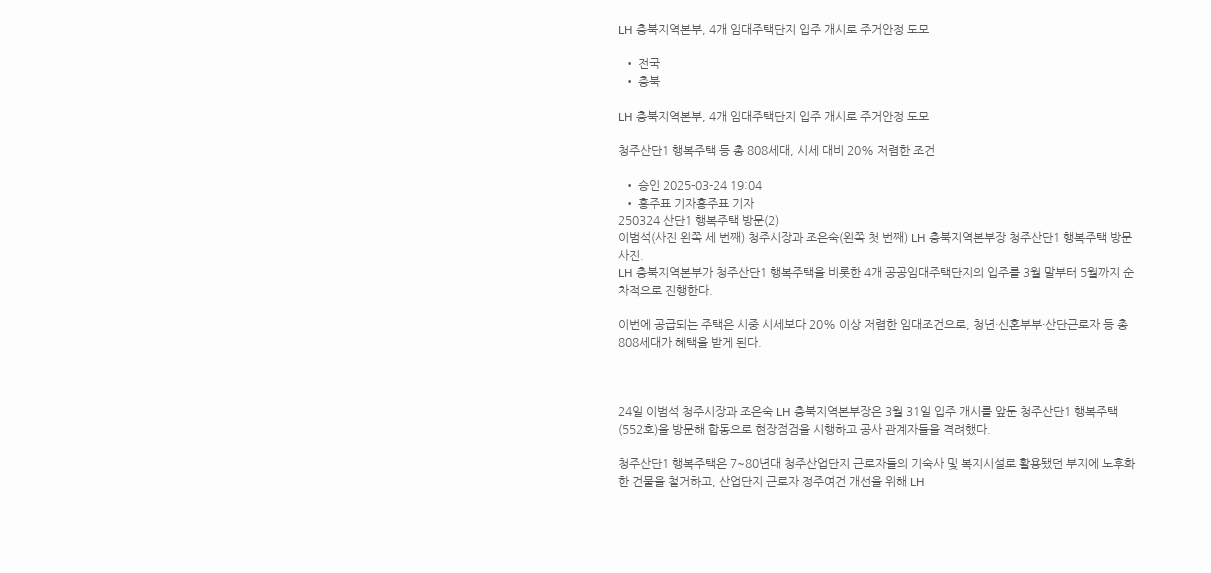LH 충북지역본부, 4개 임대주택단지 입주 개시로 주거안정 도모

  • 전국
  • 충북

LH 충북지역본부, 4개 임대주택단지 입주 개시로 주거안정 도모

청주산단1 행복주택 등 총 808세대, 시세 대비 20% 저렴한 조건

  • 승인 2025-03-24 19:04
  • 홍주표 기자홍주표 기자
250324 산단1 행복주택 방문(2)
이범석(사진 왼쪽 세 번째) 청주시장과 조은숙(왼쪽 첫 번째) LH 충북지역본부장 청주산단1 행복주택 방문 사진.
LH 충북지역본부가 청주산단1 행복주택을 비롯한 4개 공공임대주택단지의 입주를 3월 말부터 5월까지 순차적으로 진행한다.

이번에 공급되는 주택은 시중 시세보다 20% 이상 저렴한 임대조건으로, 청년·신혼부부·산단근로자 등 총 808세대가 혜택을 받게 된다.



24일 이범석 청주시장과 조은숙 LH 충북지역본부장은 3월 31일 입주 개시를 앞둔 청주산단1 행복주택(552호)을 방문해 합동으로 현장점검을 시행하고 공사 관계자들을 격려했다.

청주산단1 행복주택은 7~80년대 청주산업단지 근로자들의 기숙사 및 복지시설로 활용됐던 부지에 노후화한 건물을 철거하고, 산업단지 근로자 정주여건 개선을 위해 LH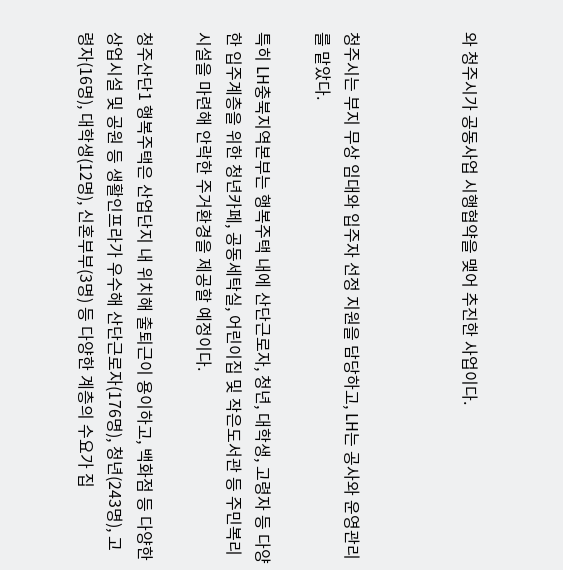와 청주시가 공동사업 시행협약을 맺어 추진한 사업이다.



청주시는 부지 무상 임대와 입주자 선정 지원을 담당하고, LH는 공사와 운영관리를 맡았다.

특히 LH충북지역본부는 행복주택 내에 산단근로자, 청년, 대학생, 고령자 등 다양한 입주계층을 위한 청년카페, 공동세탁실, 어린이집 및 작은도서관 등 주민복리시설을 마련해 안락한 주거환경을 제공할 예정이다.

청주산단1 행복주택은 산업단지 내 위치해 출퇴근이 용이하고, 백화점 등 다양한 상업시설 및 공원 등 생활인프라가 우수해 산단근로자(176명), 청년(243명), 고령자(16명), 대학생(12명), 신혼부부(3명) 등 다양한 계층의 수요가 집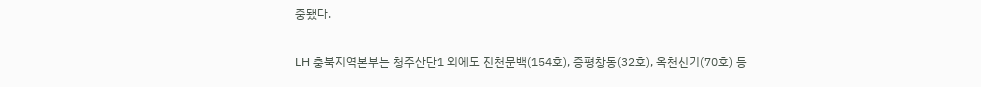중됐다.

LH 충북지역본부는 청주산단1 외에도 진천문백(154호), 증평창동(32호), 옥천신기(70호) 등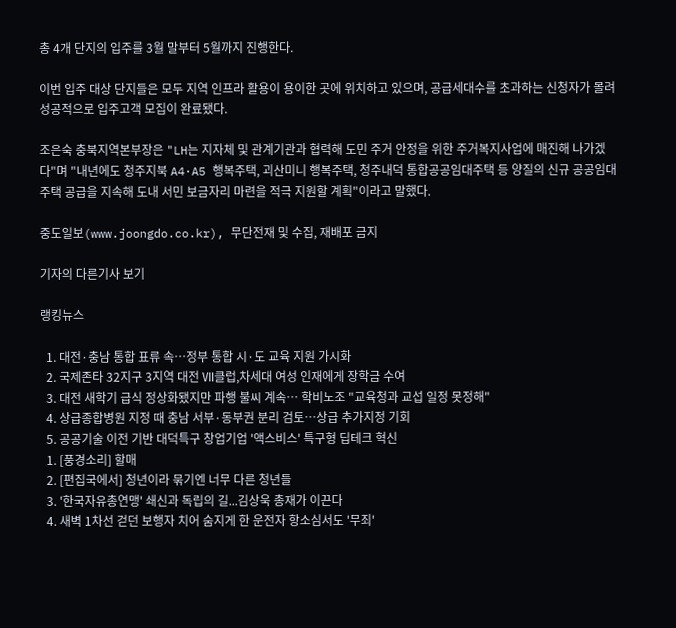총 4개 단지의 입주를 3월 말부터 5월까지 진행한다.

이번 입주 대상 단지들은 모두 지역 인프라 활용이 용이한 곳에 위치하고 있으며, 공급세대수를 초과하는 신청자가 몰려 성공적으로 입주고객 모집이 완료됐다.

조은숙 충북지역본부장은 "LH는 지자체 및 관계기관과 협력해 도민 주거 안정을 위한 주거복지사업에 매진해 나가겠다"며 "내년에도 청주지북 A4·A5 행복주택, 괴산미니 행복주택, 청주내덕 통합공공임대주택 등 양질의 신규 공공임대주택 공급을 지속해 도내 서민 보금자리 마련을 적극 지원할 계획"이라고 말했다.

중도일보(www.joongdo.co.kr), 무단전재 및 수집, 재배포 금지

기자의 다른기사 보기

랭킹뉴스

  1. 대전·충남 통합 표류 속…정부 통합 시·도 교육 지원 가시화
  2. 국제존타 32지구 3지역 대전 Ⅶ클럽,차세대 여성 인재에게 장학금 수여
  3. 대전 새학기 급식 정상화됐지만 파행 불씨 계속… 학비노조 "교육청과 교섭 일정 못정해"
  4. 상급종합병원 지정 때 충남 서부·동부권 분리 검토…상급 추가지정 기회
  5. 공공기술 이전 기반 대덕특구 창업기업 '액스비스' 특구형 딥테크 혁신
  1. [풍경소리] 할매
  2. [편집국에서] 청년이라 묶기엔 너무 다른 청년들
  3. '한국자유총연맹' 쇄신과 독립의 길...김상욱 총재가 이끈다
  4. 새벽 1차선 걷던 보행자 치어 숨지게 한 운전자 항소심서도 '무죄'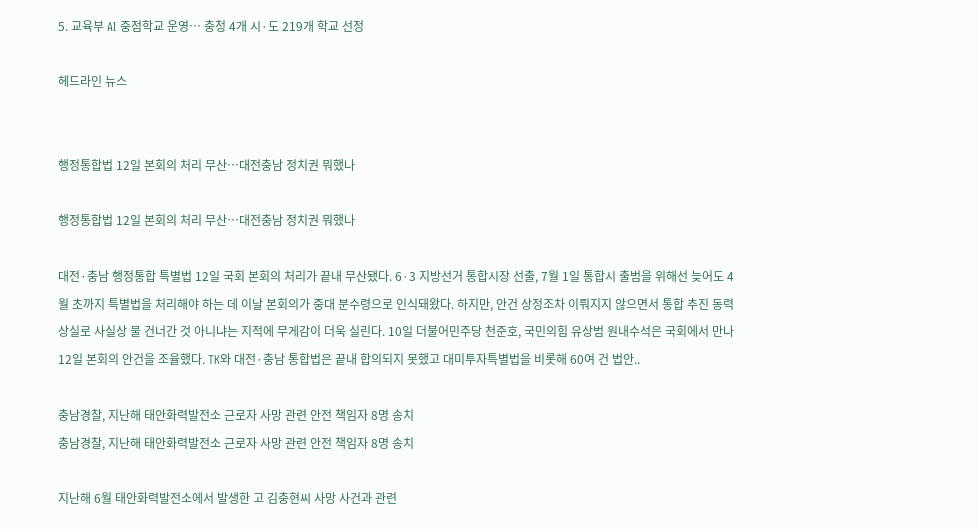5. 교육부 AI 중점학교 운영… 충청 4개 시·도 219개 학교 선정

헤드라인 뉴스


행정통합법 12일 본회의 처리 무산…대전충남 정치권 뭐했나

행정통합법 12일 본회의 처리 무산…대전충남 정치권 뭐했나

대전·충남 행정통합 특별법 12일 국회 본회의 처리가 끝내 무산됐다. 6·3 지방선거 통합시장 선출, 7월 1일 통합시 출범을 위해선 늦어도 4월 초까지 특별법을 처리해야 하는 데 이날 본회의가 중대 분수령으로 인식돼왔다. 하지만, 안건 상정조차 이뤄지지 않으면서 통합 추진 동력 상실로 사실상 물 건너간 것 아니냐는 지적에 무게감이 더욱 실린다. 10일 더불어민주당 천준호, 국민의힘 유상범 원내수석은 국회에서 만나 12일 본회의 안건을 조율했다. TK와 대전·충남 통합법은 끝내 합의되지 못했고 대미투자특별법을 비롯해 60여 건 법안..

충남경찰, 지난해 태안화력발전소 근로자 사망 관련 안전 책임자 8명 송치
충남경찰, 지난해 태안화력발전소 근로자 사망 관련 안전 책임자 8명 송치

지난해 6월 태안화력발전소에서 발생한 고 김충현씨 사망 사건과 관련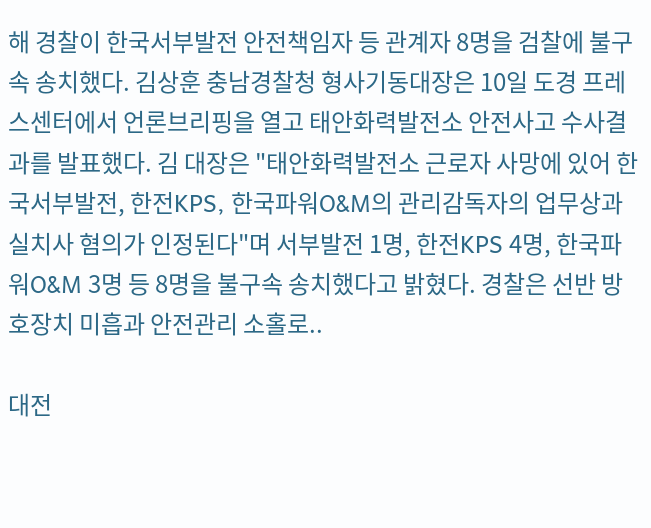해 경찰이 한국서부발전 안전책임자 등 관계자 8명을 검찰에 불구속 송치했다. 김상훈 충남경찰청 형사기동대장은 10일 도경 프레스센터에서 언론브리핑을 열고 태안화력발전소 안전사고 수사결과를 발표했다. 김 대장은 "태안화력발전소 근로자 사망에 있어 한국서부발전, 한전KPS, 한국파워O&M의 관리감독자의 업무상과실치사 혐의가 인정된다"며 서부발전 1명, 한전KPS 4명, 한국파워O&M 3명 등 8명을 불구속 송치했다고 밝혔다. 경찰은 선반 방호장치 미흡과 안전관리 소홀로..

대전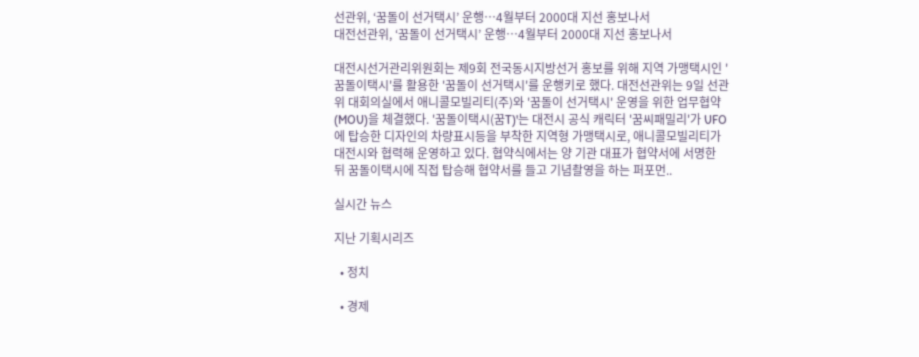선관위, ‘꿈돌이 선거택시’ 운행…4월부터 2000대 지선 홍보나서
대전선관위, ‘꿈돌이 선거택시’ 운행…4월부터 2000대 지선 홍보나서

대전시선거관리위원회는 제9회 전국동시지방선거 홍보를 위해 지역 가맹택시인 '꿈돌이택시'를 활용한 '꿈돌이 선거택시'를 운행키로 했다. 대전선관위는 9일 선관위 대회의실에서 애니콜모빌리티(주)와 '꿈돌이 선거택시' 운영을 위한 업무협약(MOU)을 체결했다. '꿈돌이택시(꿈T)'는 대전시 공식 캐릭터 '꿈씨패밀리'가 UFO에 탑승한 디자인의 차량표시등을 부착한 지역형 가맹택시로, 애니콜모빌리티가 대전시와 협력해 운영하고 있다. 협약식에서는 양 기관 대표가 협약서에 서명한 뒤 꿈돌이택시에 직접 탑승해 협약서를 들고 기념촬영을 하는 퍼포먼..

실시간 뉴스

지난 기획시리즈

  • 정치

  • 경제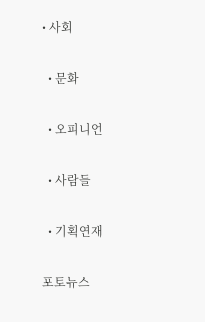• 사회

  • 문화

  • 오피니언

  • 사람들

  • 기획연재

포토뉴스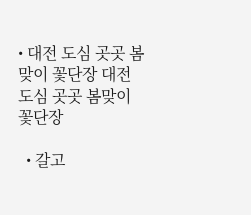• 대전 도심 곳곳 봄맞이 꽃단장 대전 도심 곳곳 봄맞이 꽃단장

  • 갈고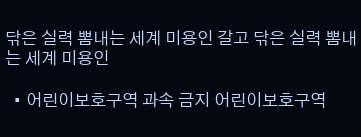닦은 실력 뽐내는 세계 미용인 갈고 닦은 실력 뽐내는 세계 미용인

  • 어린이보호구역 과속 금지 어린이보호구역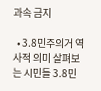과속 금지

  • 3.8민주의거 역사적 의미 살펴보는 시민들 3.8민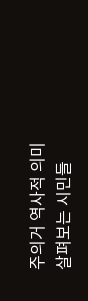주의거 역사적 의미 살펴보는 시민들